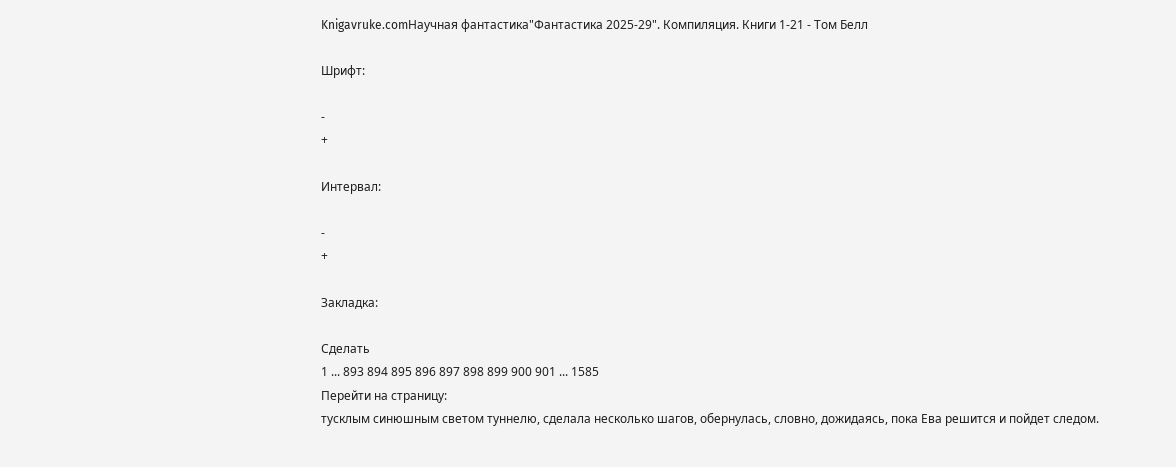Knigavruke.comНаучная фантастика"Фантастика 2025-29". Компиляция. Книги 1-21 - Том Белл

Шрифт:

-
+

Интервал:

-
+

Закладка:

Сделать
1 ... 893 894 895 896 897 898 899 900 901 ... 1585
Перейти на страницу:
тусклым синюшным светом туннелю, сделала несколько шагов, обернулась, словно, дожидаясь, пока Ева решится и пойдет следом.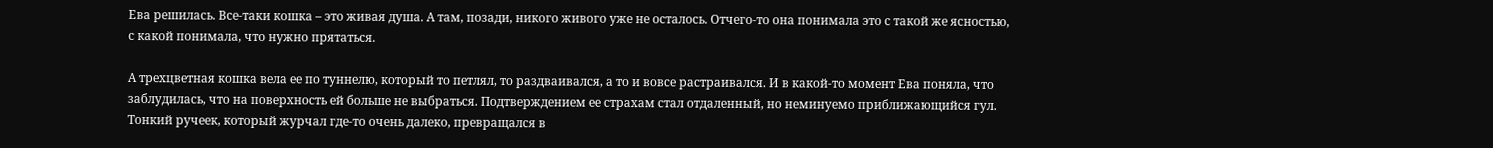Ева решилась. Все-таки кошка – это живая душа. А там, позади, никого живого уже не осталось. Отчего-то она понимала это с такой же ясностью, с какой понимала, что нужно прятаться.

А трехцветная кошка вела ее по туннелю, который то петлял, то раздваивался, а то и вовсе растраивался. И в какой-то момент Ева поняла, что заблудилась, что на поверхность ей больше не выбраться. Подтверждением ее страхам стал отдаленный, но неминуемо приближающийся гул. Тонкий ручеек, который журчал где-то очень далеко, превращался в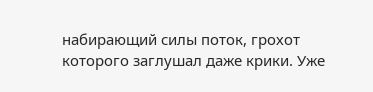набирающий силы поток, грохот которого заглушал даже крики. Уже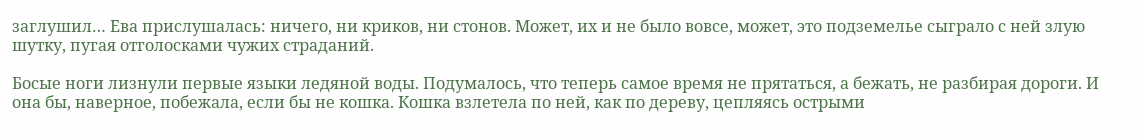заглушил… Ева прислушалась: ничего, ни криков, ни стонов. Может, их и не было вовсе, может, это подземелье сыграло с ней злую шутку, пугая отголосками чужих страданий.

Босые ноги лизнули первые языки ледяной воды. Подумалось, что теперь самое время не прятаться, а бежать, не разбирая дороги. И она бы, наверное, побежала, если бы не кошка. Кошка взлетела по ней, как по дереву, цепляясь острыми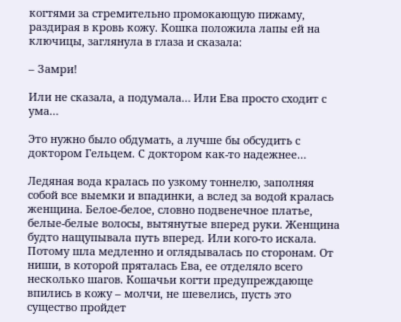когтями за стремительно промокающую пижаму, раздирая в кровь кожу. Кошка положила лапы ей на ключицы, заглянула в глаза и сказала:

– Замри!

Или не сказала, а подумала… Или Ева просто сходит с ума…

Это нужно было обдумать, а лучше бы обсудить с доктором Гельцем. С доктором как-то надежнее…

Ледяная вода кралась по узкому тоннелю, заполняя собой все выемки и впадинки, а вслед за водой кралась женщина. Белое-белое, словно подвенечное платье, белые-белые волосы, вытянутые вперед руки. Женщина будто нащупывала путь вперед. Или кого-то искала. Потому шла медленно и оглядывалась по сторонам. От ниши, в которой пряталась Ева, ее отделяло всего несколько шагов. Кошачьи когти предупреждающе впились в кожу – молчи, не шевелись, пусть это существо пройдет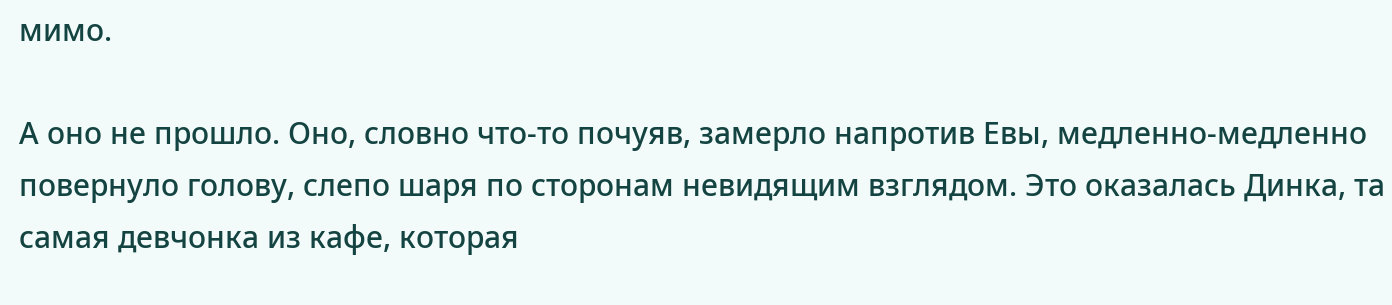мимо.

А оно не прошло. Оно, словно что-то почуяв, замерло напротив Евы, медленно-медленно повернуло голову, слепо шаря по сторонам невидящим взглядом. Это оказалась Динка, та самая девчонка из кафе, которая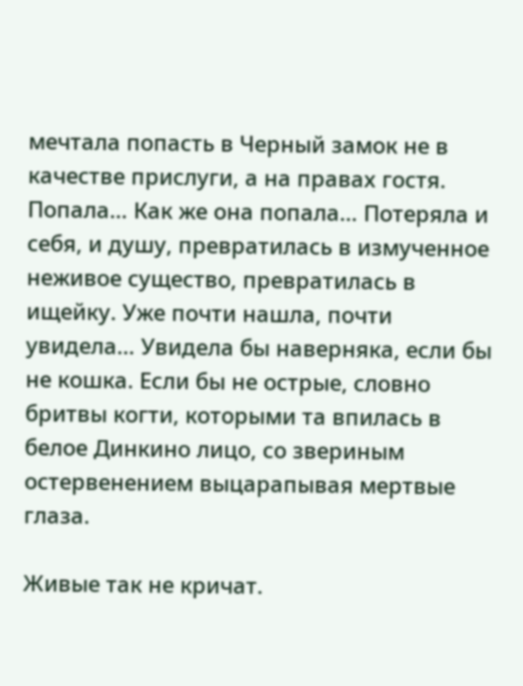мечтала попасть в Черный замок не в качестве прислуги, а на правах гостя. Попала… Как же она попала… Потеряла и себя, и душу, превратилась в измученное неживое существо, превратилась в ищейку. Уже почти нашла, почти увидела… Увидела бы наверняка, если бы не кошка. Если бы не острые, словно бритвы когти, которыми та впилась в белое Динкино лицо, со звериным остервенением выцарапывая мертвые глаза.

Живые так не кричат.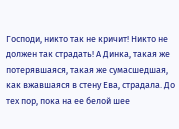Господи, никто так не кричит! Никто не должен так страдать! А Динка, такая же потерявшаяся, такая же сумасшедшая, как вжавшаяся в стену Ева, страдала. До тех пор, пока на ее белой шее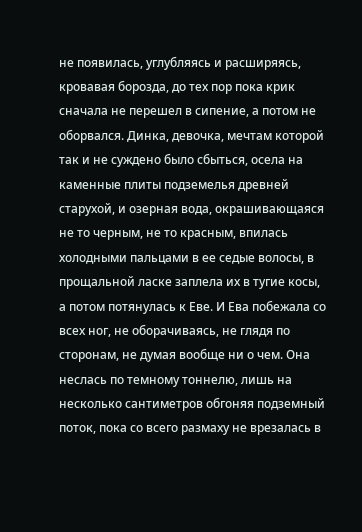не появилась, углубляясь и расширяясь, кровавая борозда, до тех пор пока крик сначала не перешел в сипение, а потом не оборвался. Динка, девочка, мечтам которой так и не суждено было сбыться, осела на каменные плиты подземелья древней старухой, и озерная вода, окрашивающаяся не то черным, не то красным, впилась холодными пальцами в ее седые волосы, в прощальной ласке заплела их в тугие косы, а потом потянулась к Еве. И Ева побежала со всех ног, не оборачиваясь, не глядя по сторонам, не думая вообще ни о чем. Она неслась по темному тоннелю, лишь на несколько сантиметров обгоняя подземный поток, пока со всего размаху не врезалась в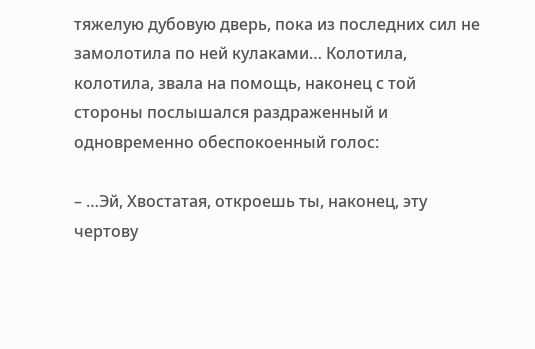тяжелую дубовую дверь, пока из последних сил не замолотила по ней кулаками… Колотила, колотила, звала на помощь, наконец с той стороны послышался раздраженный и одновременно обеспокоенный голос:

– …Эй, Хвостатая, откроешь ты, наконец, эту чертову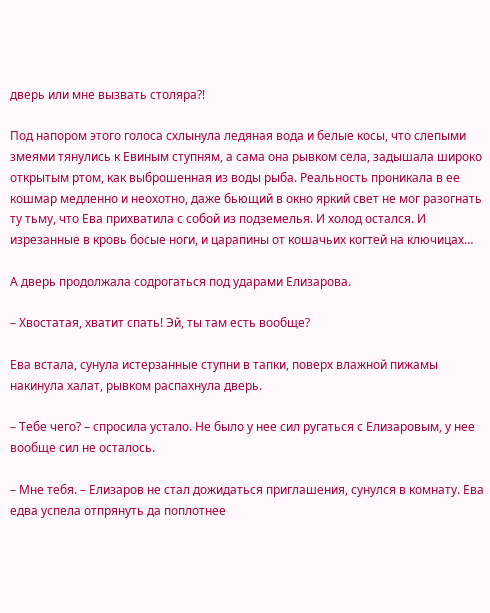дверь или мне вызвать столяра?!

Под напором этого голоса схлынула ледяная вода и белые косы, что слепыми змеями тянулись к Евиным ступням, а сама она рывком села, задышала широко открытым ртом, как выброшенная из воды рыба. Реальность проникала в ее кошмар медленно и неохотно, даже бьющий в окно яркий свет не мог разогнать ту тьму, что Ева прихватила с собой из подземелья. И холод остался. И изрезанные в кровь босые ноги, и царапины от кошачьих когтей на ключицах…

А дверь продолжала содрогаться под ударами Елизарова.

– Хвостатая, хватит спать! Эй, ты там есть вообще?

Ева встала, сунула истерзанные ступни в тапки, поверх влажной пижамы накинула халат, рывком распахнула дверь.

– Тебе чего? – спросила устало. Не было у нее сил ругаться с Елизаровым, у нее вообще сил не осталось.

– Мне тебя. – Елизаров не стал дожидаться приглашения, сунулся в комнату. Ева едва успела отпрянуть да поплотнее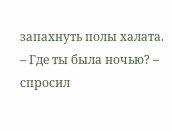запахнуть полы халата. – Где ты была ночью? – спросил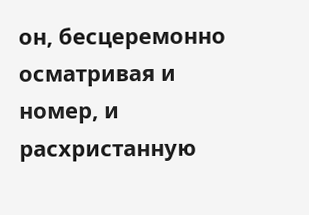он, бесцеремонно осматривая и номер, и расхристанную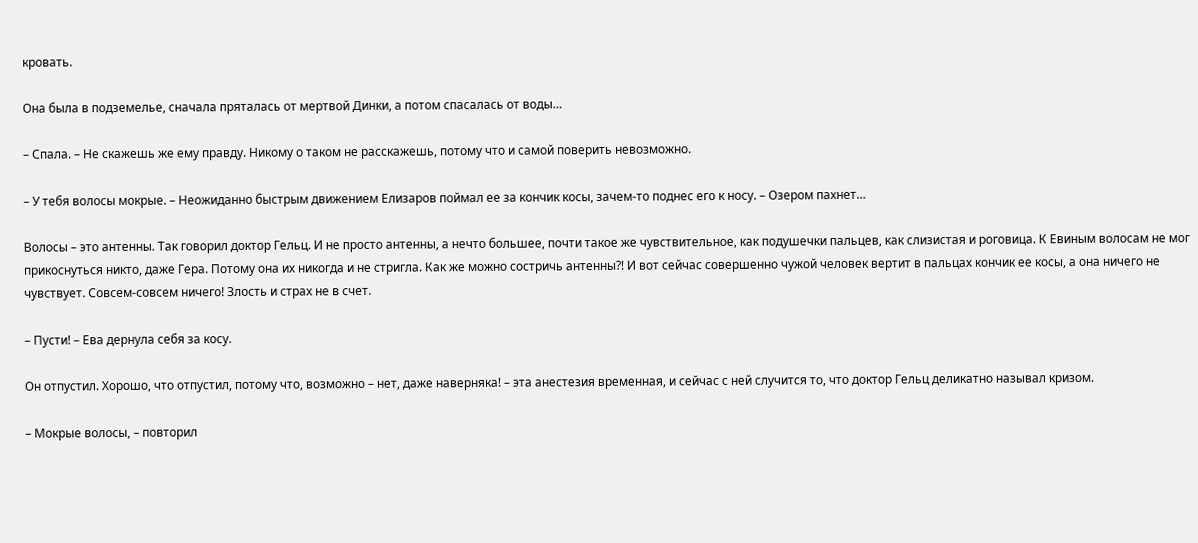кровать.

Она была в подземелье, сначала пряталась от мертвой Динки, а потом спасалась от воды…

– Спала. – Не скажешь же ему правду. Никому о таком не расскажешь, потому что и самой поверить невозможно.

– У тебя волосы мокрые. – Неожиданно быстрым движением Елизаров поймал ее за кончик косы, зачем-то поднес его к носу. – Озером пахнет…

Волосы – это антенны. Так говорил доктор Гельц. И не просто антенны, а нечто большее, почти такое же чувствительное, как подушечки пальцев, как слизистая и роговица. К Евиным волосам не мог прикоснуться никто, даже Гера. Потому она их никогда и не стригла. Как же можно состричь антенны?! И вот сейчас совершенно чужой человек вертит в пальцах кончик ее косы, а она ничего не чувствует. Совсем-совсем ничего! Злость и страх не в счет.

– Пусти! – Ева дернула себя за косу.

Он отпустил. Хорошо, что отпустил, потому что, возможно – нет, даже наверняка! – эта анестезия временная, и сейчас с ней случится то, что доктор Гельц деликатно называл кризом.

– Мокрые волосы, – повторил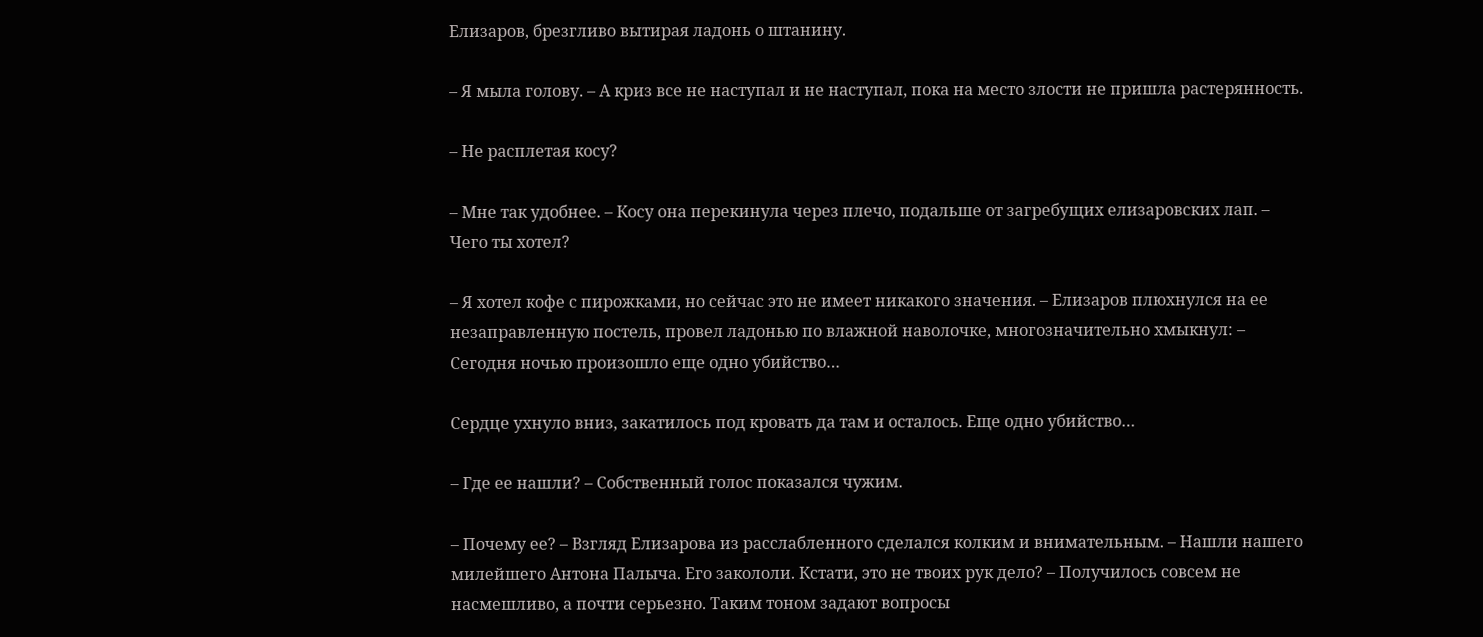Елизаров, брезгливо вытирая ладонь о штанину.

– Я мыла голову. – А криз все не наступал и не наступал, пока на место злости не пришла растерянность.

– Не расплетая косу?

– Мне так удобнее. – Косу она перекинула через плечо, подальше от загребущих елизаровских лап. – Чего ты хотел?

– Я хотел кофе с пирожками, но сейчас это не имеет никакого значения. – Елизаров плюхнулся на ее незаправленную постель, провел ладонью по влажной наволочке, многозначительно хмыкнул: – Сегодня ночью произошло еще одно убийство…

Сердце ухнуло вниз, закатилось под кровать да там и осталось. Еще одно убийство…

– Где ее нашли? – Собственный голос показался чужим.

– Почему ее? – Взгляд Елизарова из расслабленного сделался колким и внимательным. – Нашли нашего милейшего Антона Палыча. Его закололи. Кстати, это не твоих рук дело? – Получилось совсем не насмешливо, а почти серьезно. Таким тоном задают вопросы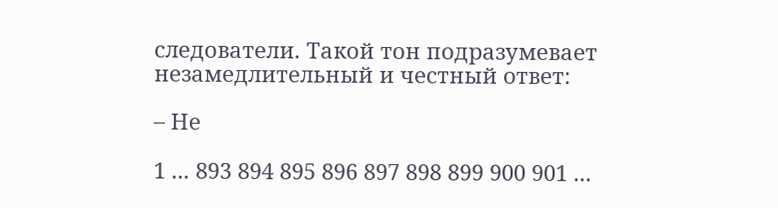следователи. Такой тон подразумевает незамедлительный и честный ответ:

– Не

1 ... 893 894 895 896 897 898 899 900 901 ...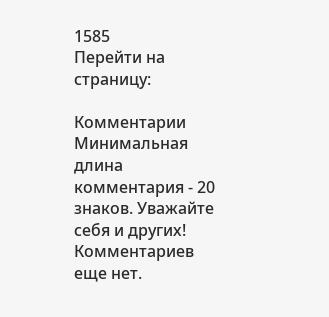1585
Перейти на страницу:

Комментарии
Минимальная длина комментария - 20 знаков. Уважайте себя и других!
Комментариев еще нет.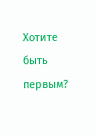Хотите быть первым?